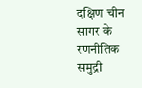दक्षिण चीन सागर के रणनीतिक समुद्री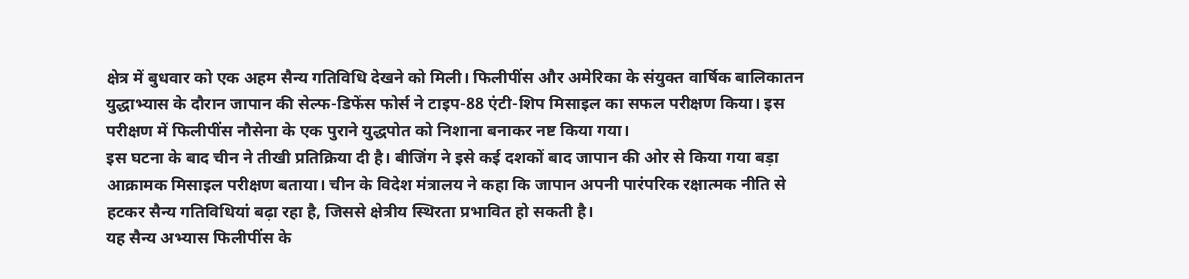क्षेत्र में बुधवार को एक अहम सैन्य गतिविधि देखने को मिली। फिलीपींस और अमेरिका के संयुक्त वार्षिक बालिकातन युद्धाभ्यास के दौरान जापान की सेल्फ-डिफेंस फोर्स ने टाइप-88 एंटी-शिप मिसाइल का सफल परीक्षण किया। इस परीक्षण में फिलीपींस नौसेना के एक पुराने युद्धपोत को निशाना बनाकर नष्ट किया गया।
इस घटना के बाद चीन ने तीखी प्रतिक्रिया दी है। बीजिंग ने इसे कई दशकों बाद जापान की ओर से किया गया बड़ा आक्रामक मिसाइल परीक्षण बताया। चीन के विदेश मंत्रालय ने कहा कि जापान अपनी पारंपरिक रक्षात्मक नीति से हटकर सैन्य गतिविधियां बढ़ा रहा है, जिससे क्षेत्रीय स्थिरता प्रभावित हो सकती है।
यह सैन्य अभ्यास फिलीपींस के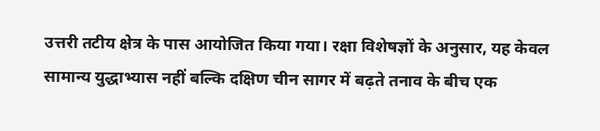उत्तरी तटीय क्षेत्र के पास आयोजित किया गया। रक्षा विशेषज्ञों के अनुसार, यह केवल सामान्य युद्धाभ्यास नहीं बल्कि दक्षिण चीन सागर में बढ़ते तनाव के बीच एक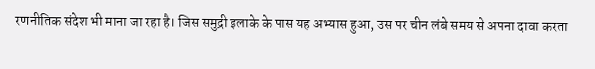रणनीतिक संदेश भी माना जा रहा है। जिस समुद्री इलाके के पास यह अभ्यास हुआ, उस पर चीन लंबे समय से अपना दावा करता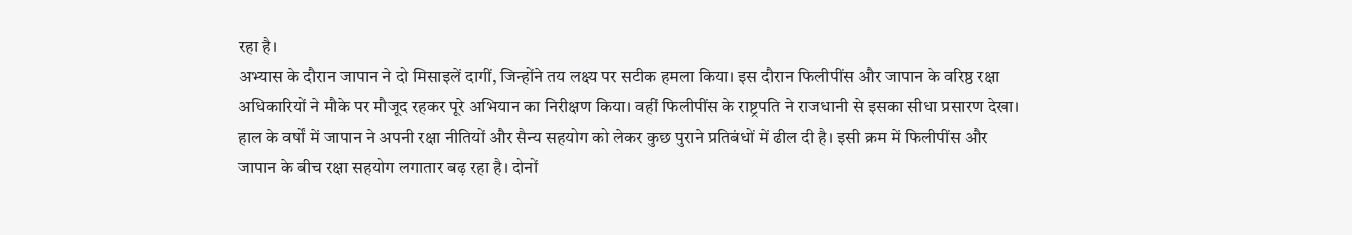रहा है।
अभ्यास के दौरान जापान ने दो मिसाइलें दागीं, जिन्होंने तय लक्ष्य पर सटीक हमला किया। इस दौरान फिलीपींस और जापान के वरिष्ठ रक्षा अधिकारियों ने मौके पर मौजूद रहकर पूरे अभियान का निरीक्षण किया। वहीं फिलीपींस के राष्ट्रपति ने राजधानी से इसका सीधा प्रसारण देखा।
हाल के वर्षों में जापान ने अपनी रक्षा नीतियों और सैन्य सहयोग को लेकर कुछ पुराने प्रतिबंधों में ढील दी है। इसी क्रम में फिलीपींस और जापान के बीच रक्षा सहयोग लगातार बढ़ रहा है। दोनों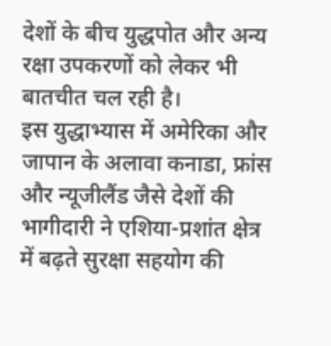देशों के बीच युद्धपोत और अन्य रक्षा उपकरणों को लेकर भी बातचीत चल रही है।
इस युद्धाभ्यास में अमेरिका और जापान के अलावा कनाडा, फ्रांस और न्यूजीलैंड जैसे देशों की भागीदारी ने एशिया-प्रशांत क्षेत्र में बढ़ते सुरक्षा सहयोग की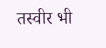तस्वीर भी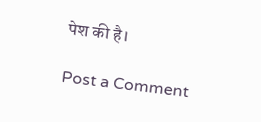पेश की है।

Post a Comment